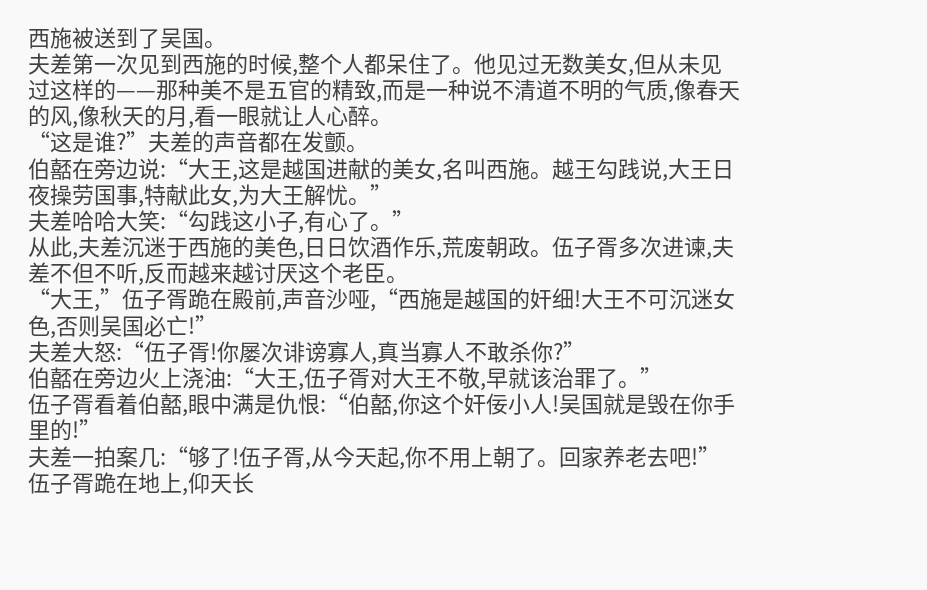西施被送到了吴国。
夫差第一次见到西施的时候,整个人都呆住了。他见过无数美女,但从未见过这样的——那种美不是五官的精致,而是一种说不清道不明的气质,像春天的风,像秋天的月,看一眼就让人心醉。
“这是谁?”夫差的声音都在发颤。
伯嚭在旁边说:“大王,这是越国进献的美女,名叫西施。越王勾践说,大王日夜操劳国事,特献此女,为大王解忧。”
夫差哈哈大笑:“勾践这小子,有心了。”
从此,夫差沉迷于西施的美色,日日饮酒作乐,荒废朝政。伍子胥多次进谏,夫差不但不听,反而越来越讨厌这个老臣。
“大王,”伍子胥跪在殿前,声音沙哑,“西施是越国的奸细!大王不可沉迷女色,否则吴国必亡!”
夫差大怒:“伍子胥!你屡次诽谤寡人,真当寡人不敢杀你?”
伯嚭在旁边火上浇油:“大王,伍子胥对大王不敬,早就该治罪了。”
伍子胥看着伯嚭,眼中满是仇恨:“伯嚭,你这个奸佞小人!吴国就是毁在你手里的!”
夫差一拍案几:“够了!伍子胥,从今天起,你不用上朝了。回家养老去吧!”
伍子胥跪在地上,仰天长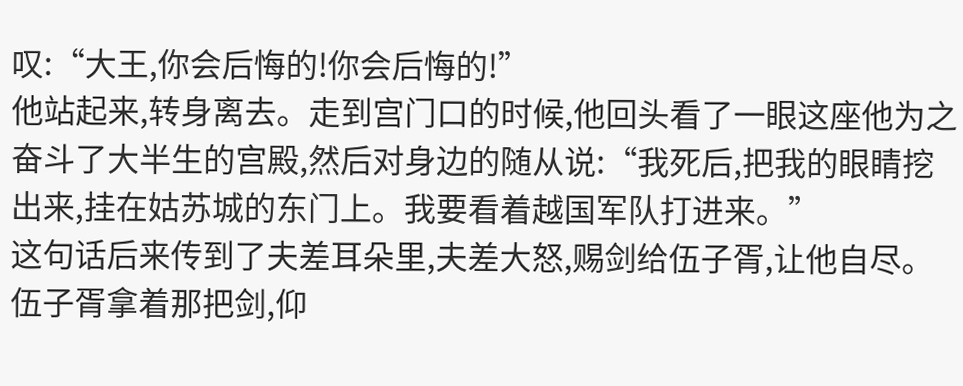叹:“大王,你会后悔的!你会后悔的!”
他站起来,转身离去。走到宫门口的时候,他回头看了一眼这座他为之奋斗了大半生的宫殿,然后对身边的随从说:“我死后,把我的眼睛挖出来,挂在姑苏城的东门上。我要看着越国军队打进来。”
这句话后来传到了夫差耳朵里,夫差大怒,赐剑给伍子胥,让他自尽。
伍子胥拿着那把剑,仰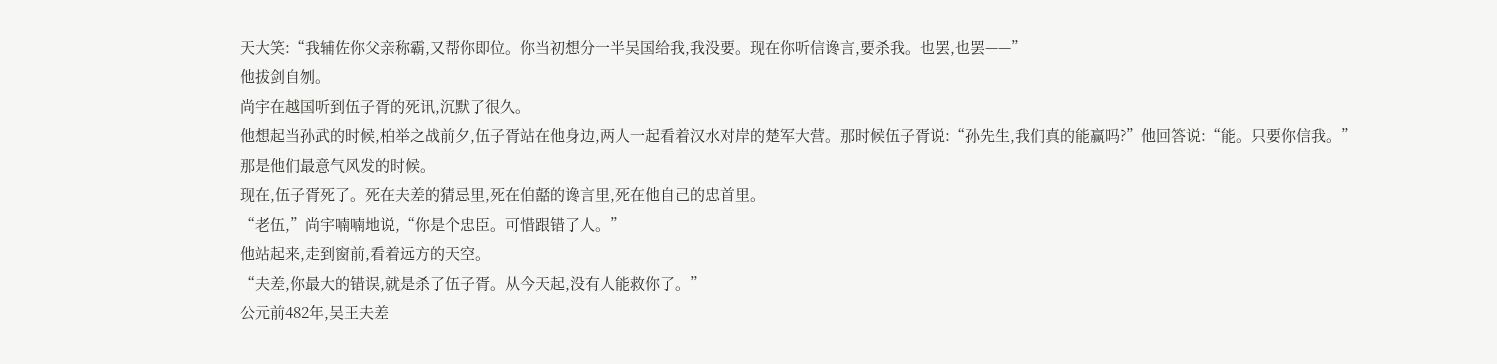天大笑:“我辅佐你父亲称霸,又帮你即位。你当初想分一半吴国给我,我没要。现在你听信谗言,要杀我。也罢,也罢——”
他拔剑自刎。
尚宇在越国听到伍子胥的死讯,沉默了很久。
他想起当孙武的时候,柏举之战前夕,伍子胥站在他身边,两人一起看着汉水对岸的楚军大营。那时候伍子胥说:“孙先生,我们真的能赢吗?”他回答说:“能。只要你信我。”
那是他们最意气风发的时候。
现在,伍子胥死了。死在夫差的猜忌里,死在伯嚭的谗言里,死在他自己的忠首里。
“老伍,”尚宇喃喃地说,“你是个忠臣。可惜跟错了人。”
他站起来,走到窗前,看着远方的天空。
“夫差,你最大的错误,就是杀了伍子胥。从今天起,没有人能救你了。”
公元前482年,吴王夫差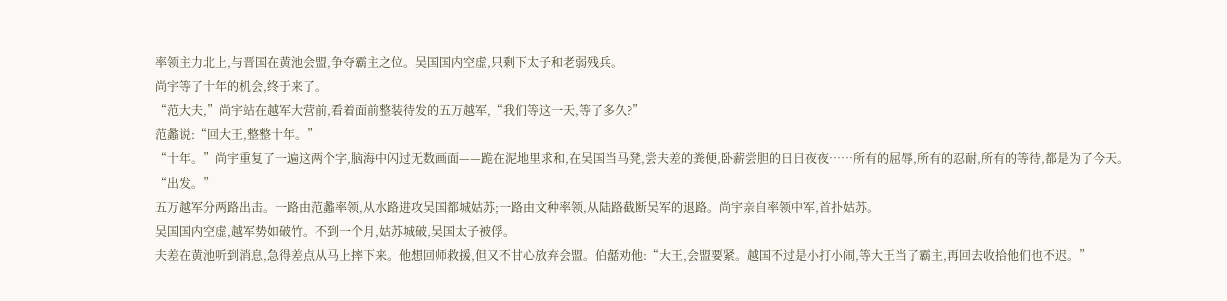率领主力北上,与晋国在黄池会盟,争夺霸主之位。吴国国内空虚,只剩下太子和老弱残兵。
尚宇等了十年的机会,终于来了。
“范大夫,”尚宇站在越军大营前,看着面前整装待发的五万越军,“我们等这一天,等了多久?”
范蠡说:“回大王,整整十年。”
“十年。”尚宇重复了一遍这两个字,脑海中闪过无数画面——跪在泥地里求和,在吴国当马凳,尝夫差的粪便,卧薪尝胆的日日夜夜……所有的屈辱,所有的忍耐,所有的等待,都是为了今天。
“出发。”
五万越军分两路出击。一路由范蠡率领,从水路进攻吴国都城姑苏;一路由文种率领,从陆路截断吴军的退路。尚宇亲自率领中军,首扑姑苏。
吴国国内空虚,越军势如破竹。不到一个月,姑苏城破,吴国太子被俘。
夫差在黄池听到消息,急得差点从马上摔下来。他想回师救援,但又不甘心放弃会盟。伯嚭劝他:“大王,会盟要紧。越国不过是小打小闹,等大王当了霸主,再回去收拾他们也不迟。”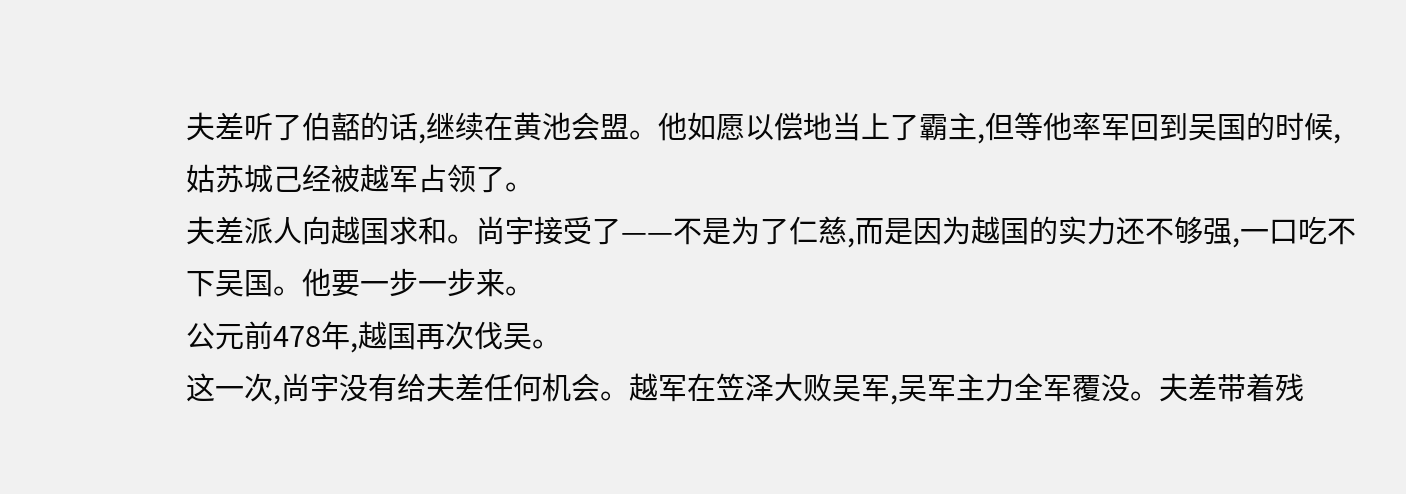夫差听了伯嚭的话,继续在黄池会盟。他如愿以偿地当上了霸主,但等他率军回到吴国的时候,姑苏城己经被越军占领了。
夫差派人向越国求和。尚宇接受了——不是为了仁慈,而是因为越国的实力还不够强,一口吃不下吴国。他要一步一步来。
公元前478年,越国再次伐吴。
这一次,尚宇没有给夫差任何机会。越军在笠泽大败吴军,吴军主力全军覆没。夫差带着残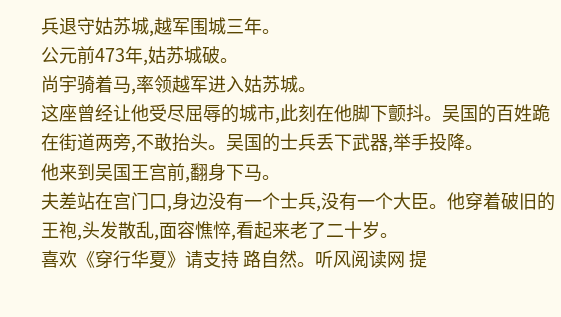兵退守姑苏城,越军围城三年。
公元前473年,姑苏城破。
尚宇骑着马,率领越军进入姑苏城。
这座曾经让他受尽屈辱的城市,此刻在他脚下颤抖。吴国的百姓跪在街道两旁,不敢抬头。吴国的士兵丢下武器,举手投降。
他来到吴国王宫前,翻身下马。
夫差站在宫门口,身边没有一个士兵,没有一个大臣。他穿着破旧的王袍,头发散乱,面容憔悴,看起来老了二十岁。
喜欢《穿行华夏》请支持 路自然。听风阅读网 提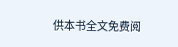供本书全文免费阅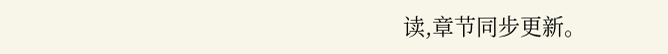读,章节同步更新。